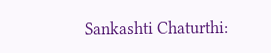Sankashti Chaturthi: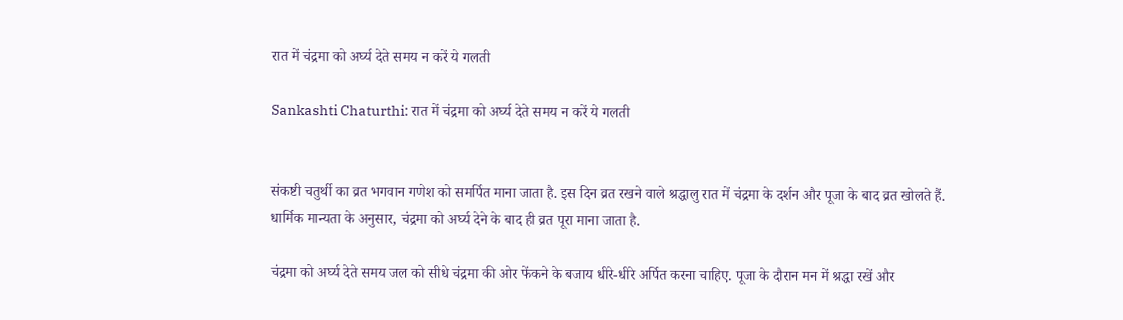रात में चंद्रमा को अर्घ्य देते समय न करें ये गलती

Sankashti Chaturthi: रात में चंद्रमा को अर्घ्य देते समय न करें ये गलती


संकष्टी चतुर्थी का व्रत भगवान गणेश को समर्पित माना जाता है. इस दिन व्रत रखने वाले श्रद्धालु रात में चंद्रमा के दर्शन और पूजा के बाद व्रत खोलते हैं. धार्मिक मान्यता के अनुसार, चंद्रमा को अर्घ्य देने के बाद ही व्रत पूरा माना जाता है.

चंद्रमा को अर्घ्य देते समय जल को सीधे चंद्रमा की ओर फेंकने के बजाय धीरे-धीरे अर्पित करना चाहिए. पूजा के दौरान मन में श्रद्धा रखें और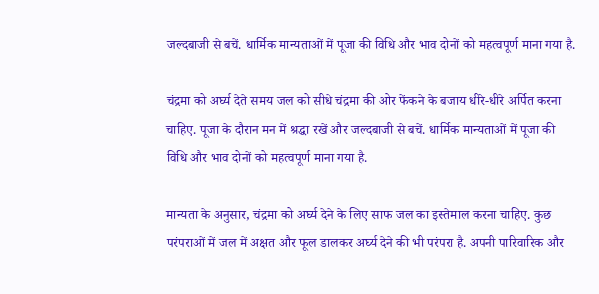जल्दबाजी से बचें. धार्मिक मान्यताओं में पूजा की विधि और भाव दोनों को महत्वपूर्ण माना गया है.

चंद्रमा को अर्घ्य देते समय जल को सीधे चंद्रमा की ओर फेंकने के बजाय धीरे-धीरे अर्पित करना चाहिए. पूजा के दौरान मन में श्रद्धा रखें और जल्दबाजी से बचें. धार्मिक मान्यताओं में पूजा की विधि और भाव दोनों को महत्वपूर्ण माना गया है.

मान्यता के अनुसार, चंद्रमा को अर्घ्य देने के लिए साफ जल का इस्तेमाल करना चाहिए. कुछ परंपराओं में जल में अक्षत और फूल डालकर अर्घ्य देने की भी परंपरा है. अपनी पारिवारिक और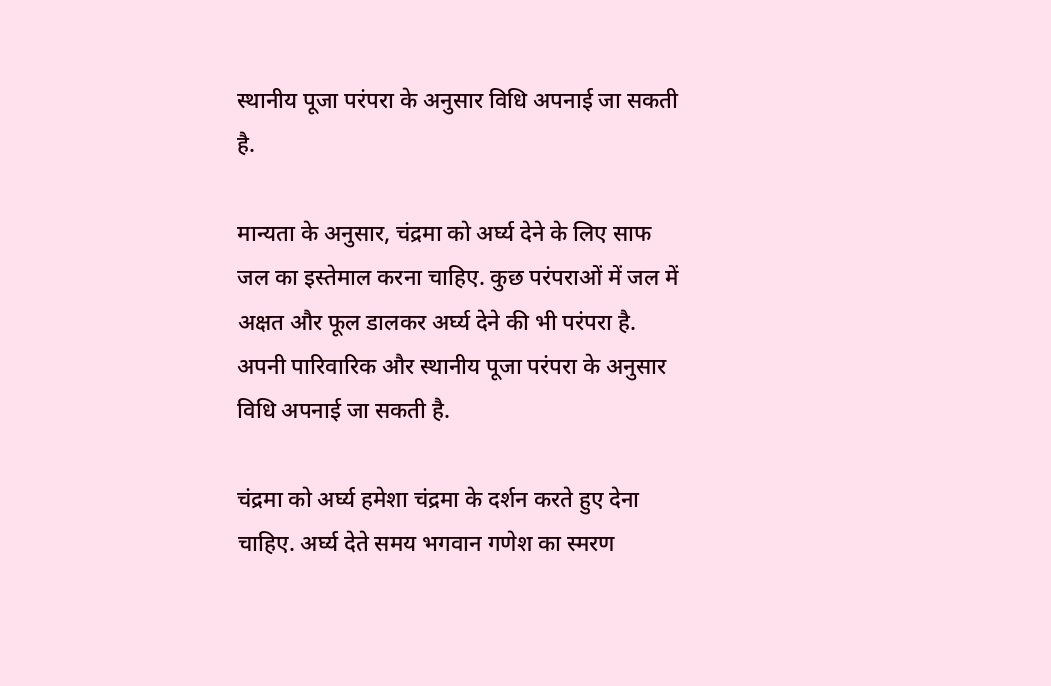स्थानीय पूजा परंपरा के अनुसार विधि अपनाई जा सकती है.

मान्यता के अनुसार, चंद्रमा को अर्घ्य देने के लिए साफ जल का इस्तेमाल करना चाहिए. कुछ परंपराओं में जल में अक्षत और फूल डालकर अर्घ्य देने की भी परंपरा है. अपनी पारिवारिक और स्थानीय पूजा परंपरा के अनुसार विधि अपनाई जा सकती है.

चंद्रमा को अर्घ्य हमेशा चंद्रमा के दर्शन करते हुए देना चाहिए. अर्घ्य देते समय भगवान गणेश का स्मरण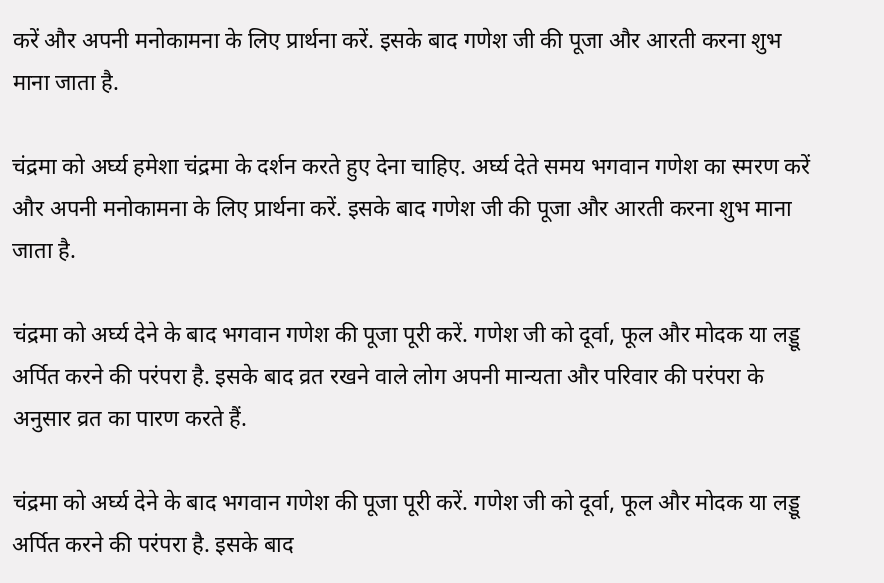करें और अपनी मनोकामना के लिए प्रार्थना करें. इसके बाद गणेश जी की पूजा और आरती करना शुभ माना जाता है.

चंद्रमा को अर्घ्य हमेशा चंद्रमा के दर्शन करते हुए देना चाहिए. अर्घ्य देते समय भगवान गणेश का स्मरण करें और अपनी मनोकामना के लिए प्रार्थना करें. इसके बाद गणेश जी की पूजा और आरती करना शुभ माना जाता है.

चंद्रमा को अर्घ्य देने के बाद भगवान गणेश की पूजा पूरी करें. गणेश जी को दूर्वा, फूल और मोदक या लड्डू अर्पित करने की परंपरा है. इसके बाद व्रत रखने वाले लोग अपनी मान्यता और परिवार की परंपरा के अनुसार व्रत का पारण करते हैं.

चंद्रमा को अर्घ्य देने के बाद भगवान गणेश की पूजा पूरी करें. गणेश जी को दूर्वा, फूल और मोदक या लड्डू अर्पित करने की परंपरा है. इसके बाद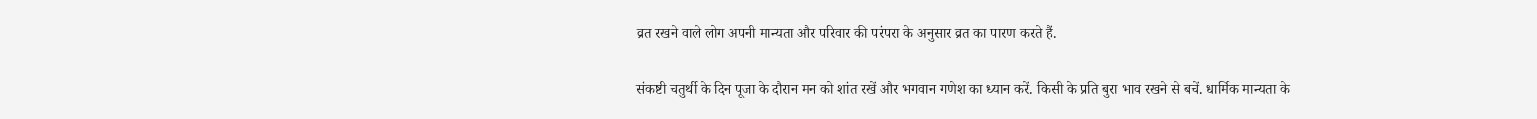व्रत रखने वाले लोग अपनी मान्यता और परिवार की परंपरा के अनुसार व्रत का पारण करते हैं.

संकष्टी चतुर्थी के दिन पूजा के दौरान मन को शांत रखें और भगवान गणेश का ध्यान करें. किसी के प्रति बुरा भाव रखने से बचें. धार्मिक मान्यता के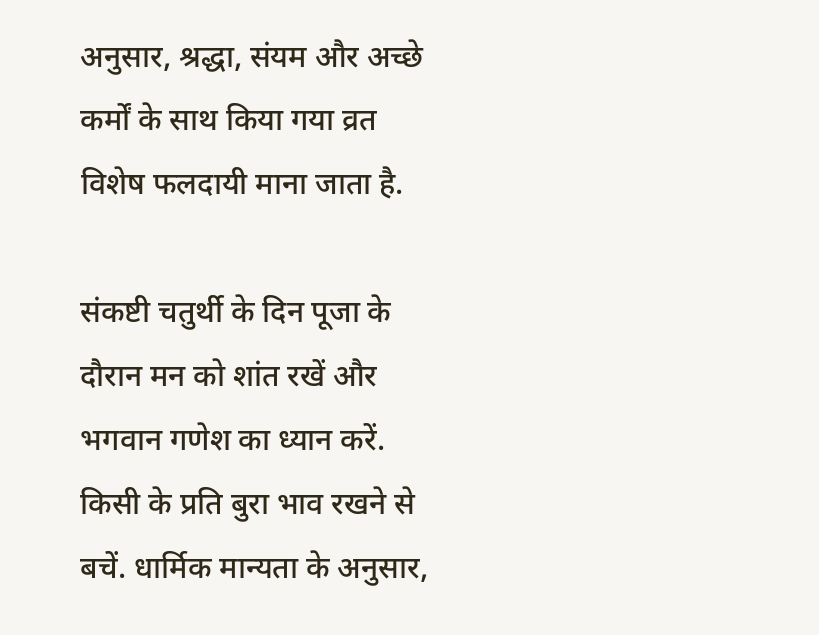अनुसार, श्रद्धा, संयम और अच्छे कर्मों के साथ किया गया व्रत विशेष फलदायी माना जाता है.

संकष्टी चतुर्थी के दिन पूजा के दौरान मन को शांत रखें और भगवान गणेश का ध्यान करें. किसी के प्रति बुरा भाव रखने से बचें. धार्मिक मान्यता के अनुसार,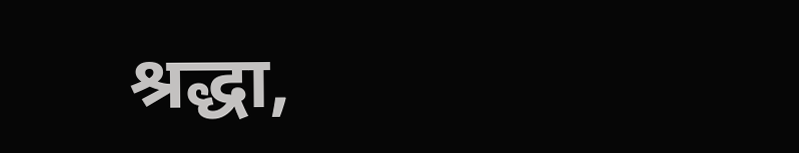श्रद्धा,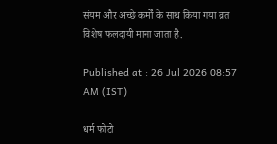संयम और अच्छे कर्मों के साथ किया गया व्रत विशेष फलदायी माना जाता है.

Published at : 26 Jul 2026 08:57 AM (IST)

धर्म फोटो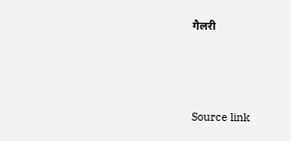गैलरी



Source link